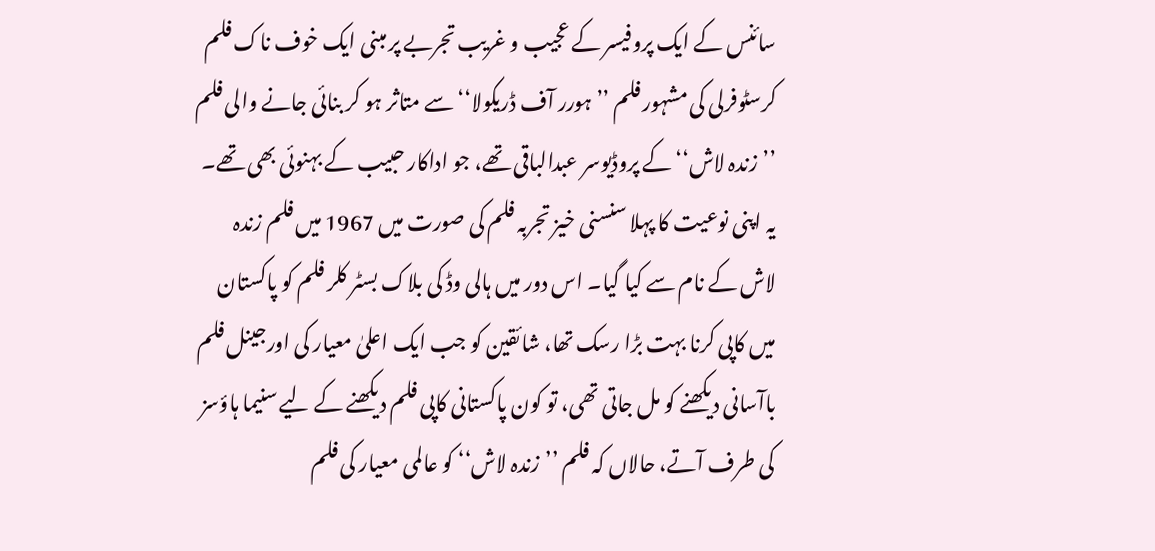سائنس کے ایک پروفیسر کے عجیب و غریب تجربے پر مبنی ایک خوف ناک فلم کرسٹوفرلی کی مشہور فلم ’’ہورر آف ڈریکولا‘‘ سے متاثر ہو کر بنائی جانے والی فلم ’’زندہ لاش‘‘ کے پروڈیوسر عبدالباقی تھے، جو اداکار حبیب کے بہنوئی بھی تھے۔ یہ اپنی نوعیت کا پہلا سنسنی خیز تجربہ فلم کی صورت میں 1967 میں فلم زندہ لاش کے نام سے کیا گیا۔ اس دور میں ہالی وڈ کی بلاک بسٹر کلر فلم کو پاکستان میں کاپی کرنا بہت بڑا رسک تھا، شائقین کو جب ایک اعلیٰ معیار کی اورجینل فلم باآسانی دیکھنے کو مل جاتی تھی، تو کون پاکستانی کاپی فلم دیکھنے کے لیے سنیما ہاؤسز کی طرف آتے، حالاں کہ فلم ’’زندہ لاش‘‘ کو عالمی معیار کی فلم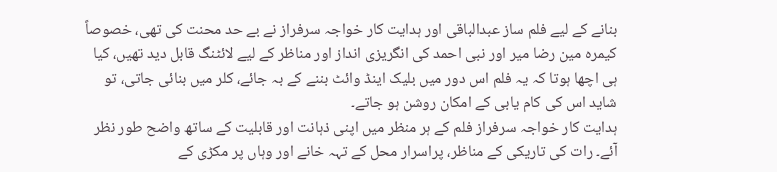بنانے کے لیے فلم ساز عبدالباقی اور ہدایت کار خواجہ سرفراز نے بے حد محنت کی تھی، خصوصاً کیمرہ مین رضا میر اور نبی احمد کی انگریزی انداز اور مناظر کے لیے لائٹنگ قابل دید تھیں، کیا ہی اچھا ہوتا کہ یہ فلم اس دور میں بلیک اینڈ وائٹ بننے کے بہ جائے، کلر میں بنائی جاتی، تو شاید اس کی کام یابی کے امکان روشن ہو جاتے۔
ہدایت کار خواجہ سرفراز فلم کے ہر منظر میں اپنی ذہانت اور قابلیت کے ساتھ واضح طور نظر آئے۔ رات کی تاریکی کے مناظر، پراسرار محل کے تہہ خانے اور وہاں پر مکڑی کے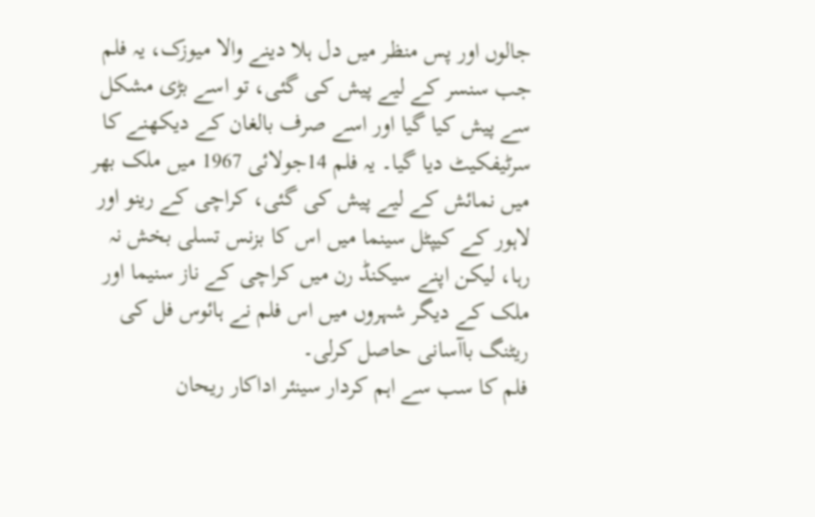جالوں اور پس منظر میں دل ہلا دینے والا میوزک، یہ فلم جب سنسر کے لیے پیش کی گئی، تو اسے بڑی مشکل سے پیش کیا گیا اور اسے صرف بالغان کے دیکھنے کا سرٹیفکیٹ دیا گیا۔ یہ فلم 14جولائی 1967 میں ملک بھر میں نمائش کے لیے پیش کی گئی، کراچی کے رینو اور لاہور کے کیپٹل سینما میں اس کا بزنس تسلی بخش نہ رہا، لیکن اپنے سیکنڈ رن میں کراچی کے ناز سنیما اور ملک کے دیگر شہروں میں اس فلم نے ہائوس فل کی ریٹنگ باآسانی حاصل کرلی۔
فلم کا سب سے اہم کردار سینئر اداکار ریحان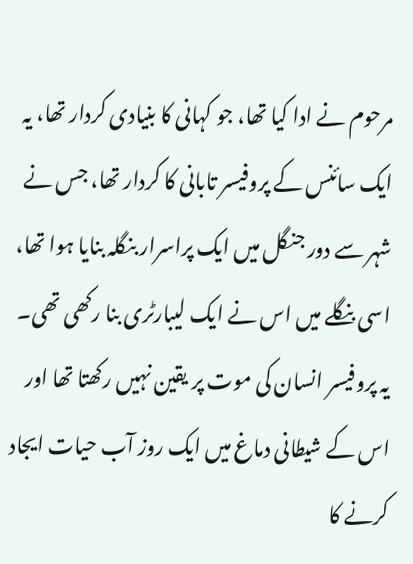مرحوم نے ادا کیا تھا، جو کہانی کا بنیادی کردار تھا، یہ ایک سائنس کے پروفیسر تابانی کا کردار تھا، جس نے شہر سے دور جنگل میں ایک پراسرار بنگلہ بنایا ہوا تھا، اسی بنگلے میں اس نے ایک لیبارٹری بنا رکھی تھی۔ یہ پروفیسر انسان کی موت پر یقین نہیں رکھتا تھا اور اس کے شیطانی دماغ میں ایک روز آب حیات ایجاد کرنے کا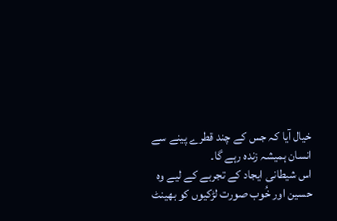خیال آیا کہ جس کے چند قطرے پینے سے انسان ہمیشہ زندہ رہے گا۔
اس شیطانی ایجاد کے تجربے کے لیے وہ حسین اور خُوب صورت لڑکیوں کو بھینٹ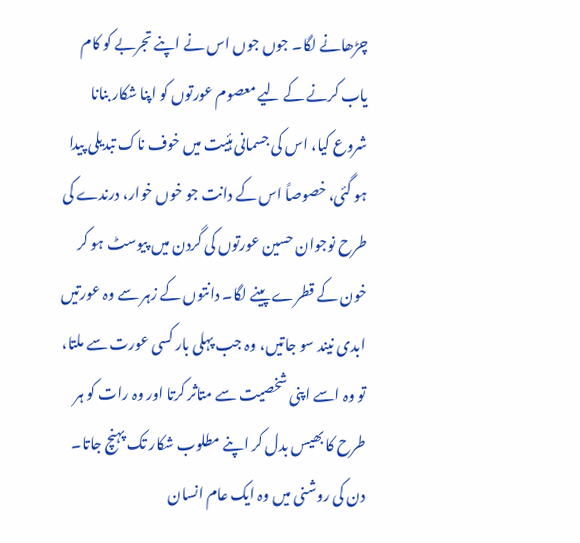چڑھانے لگا۔ جوں جوں اس نے اپنے تجربے کو کام یاب کرنے کے لیے معصوم عورتوں کو اپنا شکار بنانا شروع کیا، اس کی جسمانی ہئیت میں خوف ناک تبدیلی پیدا ہو گئی، خصوصاً اس کے دانت جو خوں خوار، درندے کی طرح نوجوان حسین عورتوں کی گردن میں پیوسٹ ہو کر خون کے قطرے پینے لگا۔ دانتوں کے زہر سے وہ عورتیں ابدی نیند سو جاتیں، وہ جب پہلی بار کسی عورت سے ملتا، تو وہ اسے اپنی شخصیت سے متاثر کرتا اور وہ رات کو ہر طرح کا بھیس بدل کر اپنے مطلوب شکار تک پہنچ جاتا۔
دن کی روشنی میں وہ ایک عام انسان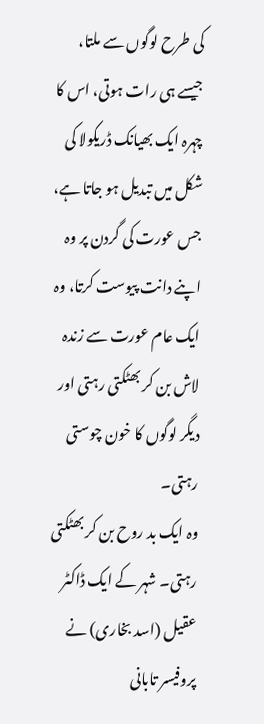کی طرح لوگوں سے ملتا، جیسے ہی رات ہوتی، اس کا چہرہ ایک بھیانک ڈریکولا کی شکل میں تبدیل ہو جاتا ہے، جس عورت کی گردن پر وہ اپنے دانت پیوست کرتا، وہ ایک عام عورت سے زندہ لاش بن کر بھٹکتی رہتی اور دیگر لوگوں کا خون چوستی رہتی۔
وہ ایک بد روح بن کر بھٹکتی رہتی۔ شہر کے ایک ڈاکٹر عقیل (اسد بخاری) نے پروفیسر تابانی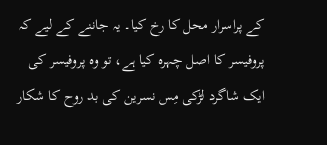کے پراسرار محل کا رخ کیا۔ یہ جاننے کے لیے کہ پروفیسر کا اصل چہرہ کیا ہے، تو وہ پروفیسر کی ایک شاگرد لڑکی مِس نسرین کی بد روح کا شکار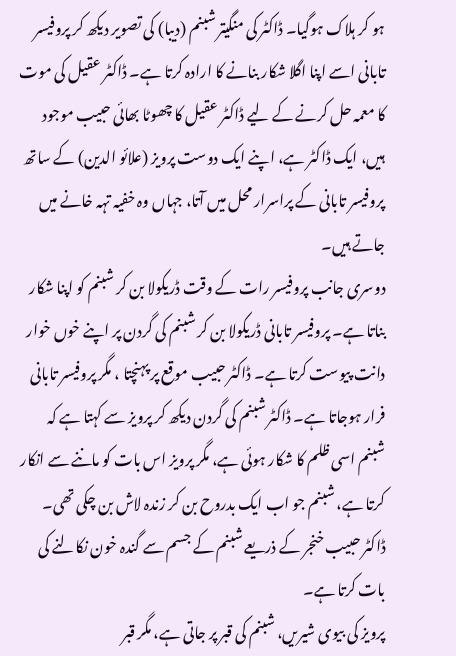ہو کر ہلاک ہوگیا۔ ڈاکٹر کی منگیتر شبنم (دیبا) کی تصویر دیکھ کر پروفیسر تابانی اسے اپنا اگلا شکار بنانے کا ارادہ کرتا ہے۔ ڈاکٹر عقیل کی موت کا معمہ حل کرنے کے لیے ڈاکٹر عقیل کا چھوٹا بھائی حبیب موجود ہیں، ایک ڈاکٹر ہے، اپنے ایک دوست پرویز (علائو الدین) کے ساتھ پروفیسر تابانی کے پراسرار محل میں آتا، جہاں وہ خفیہ تہہ خانے میں جاتے ہیں۔
دوسری جانب پروفیسر رات کے وقت ڈریکولا بن کر شبنم کو اپنا شکار بناتا ہے۔ پروفیسر تابانی ڈریکولا بن کر شبنم کی گردن پر اپنے خوں خوار دانت پیوست کرتا ہے۔ ڈاکٹر حبیب موقع پر پہنچتا ، مگر پروفیسر تابانی فرار ہوجاتا ہے۔ ڈاکٹر شبنم کی گردن دیکھ کر پرویز سے کہتا ہے کہ شبنم اسی ظلم کا شکار ہوئی ہے، مگر پرویز اس بات کو ماننے سے انکار کرتا ہے، شبنم جو اب ایک بدروح بن کر زندہ لاش بن چکی تھی۔ ڈاکٹر حبیب خنجر کے ذریعے شبنم کے جسم سے گندہ خون نکالنے کی بات کرتا ہے۔
پرویز کی بیوی شیریں، شبنم کی قبر پر جاتی ہے، مگر قبر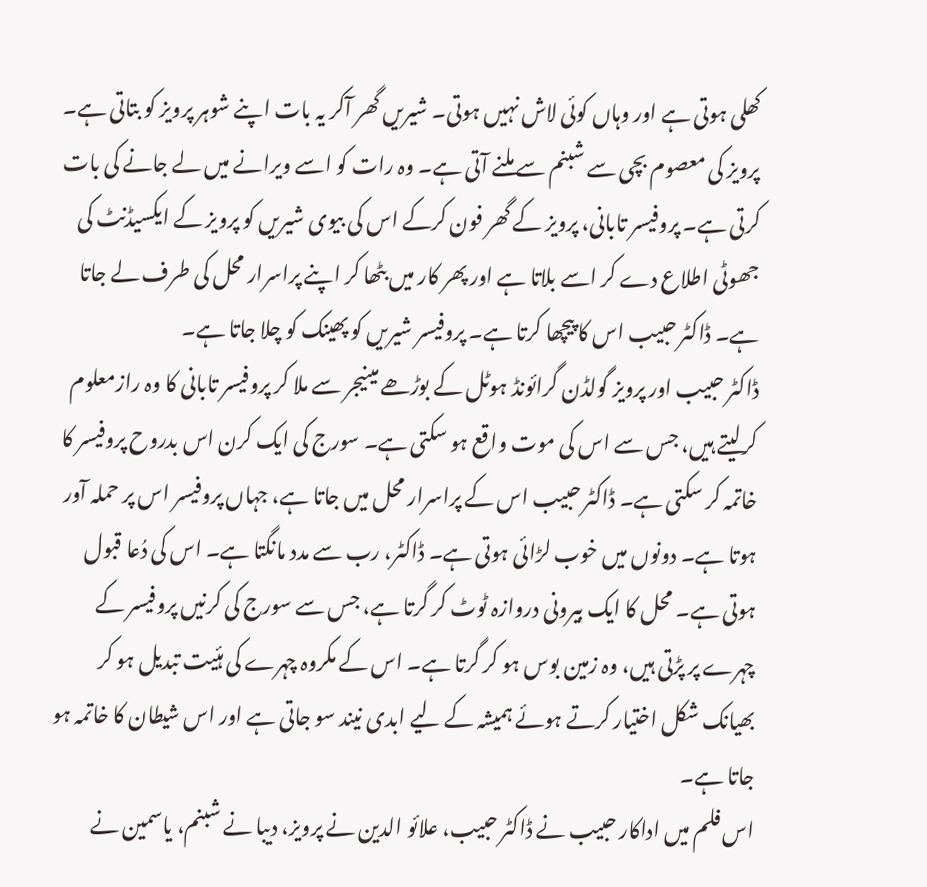کھلی ہوتی ہے اور وہاں کوئی لاش نہیں ہوتی۔ شیریں گھر آکر یہ بات اپنے شوہر پرویز کو بتاتی ہے۔ پرویز کی معصوم بچی سے شبنم سے ملنے آتی ہے۔ وہ رات کو اسے ویرانے میں لے جانے کی بات کرتی ہے۔ پروفیسر تابانی، پرویز کے گھر فون کرکے اس کی بیوی شیریں کو پرویز کے ایکسیڈنٹ کی جھوٹی اطلاع دے کر اسے بلاتا ہے اور پھر کار میں بٹھا کر اپنے پراسرار محل کی طرف لے جاتا ہے۔ ڈاکٹر حبیب اس کا پیچھا کرتا ہے۔ پروفیسر شیریں کو پھینک کو چلا جاتا ہے۔
ڈاکٹر حبیب اور پرویز گولڈن گرائونڈ ہوٹل کے بوڑھے مینیجر سے ملا کر پروفیسر تابانی کا وہ رازمعلوم کرلیتے ہیں، جس سے اس کی موت واقع ہو سکتی ہے۔ سورج کی ایک کرن اس بدروح پروفیسر کا خاتمہ کر سکتی ہے۔ ڈاکٹر حبیب اس کے پراسرار محل میں جاتا ہے، جہاں پروفیسر اس پر حملہ آور ہوتا ہے۔ دونوں میں خوب لڑائی ہوتی ہے۔ ڈاکٹر، رب سے مدد مانگتا ہے۔ اس کی دُعا قبول ہوتی ہے۔ محل کا ایک بیرونی دروازہ ٹوٹ کر گرتا ہے، جس سے سورج کی کرنیں پروفیسر کے چہرے پر پڑتی ہیں، وہ زمین بوس ہو کر گرتا ہے۔ اس کے مکروہ چہرے کی ہئیت تبدیل ہو کر بھیانک شکل اختیار کرتے ہوئے ہمیشہ کے لیے ابدی نیند سو جاتی ہے اور اس شیطان کا خاتمہ ہو جاتا ہے۔
اس فلم میں اداکار حبیب نے ڈاکٹر حبیب، علائو الدین نے پرویز، دیبا نے شبنم، یاسمین نے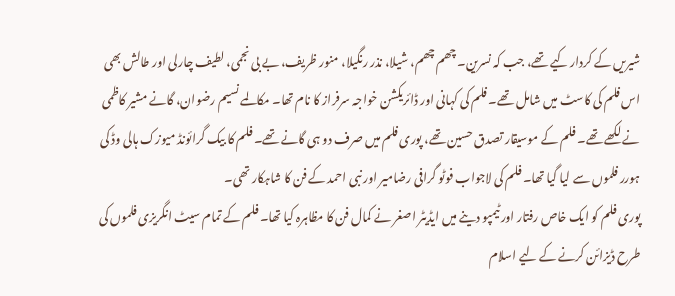شیریں کے کردار کیے تھے، جب کہ نسرین۔ چھم چھم، شیلا، نذر رنگیلا، منور ظریف، بے بی نجمی، لطیف چارلی اور طالش بھی اس فلم کی کاسٹ میں شامل تھے۔ فلم کی کہانی اور ڈائریکشن خواجہ سرفراز کا نام تھا۔ مکالمے نسیم رضوان، گانے مشیر کاظمی نے لکھے تھے۔ فلم کے موسیقار تصدق حسین تھے، پوری فلم میں صرف دو ہی گانے تھے۔ فلم کا بیک گرائونڈ میوزک ہالی وڈ کی ہورر فلموں سے لیا گیا تھا۔ فلم کی لاجواب فوٹو گرافی رضامیر اور نبی احمد کے فن کا شاہکار تھی۔
پوری فلم کو ایک خاص رفتار اور ٹیمپو دینے میں ایڈیٹر اصغر نے کمال فن کا مظاہرہ کیا تھا۔ فلم کے تمام سیٹ انگریزی فلموں کی طرح ڈیزائن کرنے کے لیے اسلام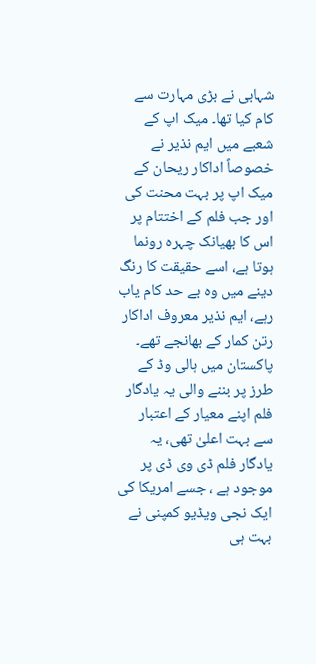شہابی نے بڑی مہارت سے کام کیا تھا۔ میک اپ کے شعبے میں ایم نذیر نے خصوصاً اداکار ریحان کے میک اپ پر بہت محنت کی اور جب فلم کے اختتام پر اس کا بھیانک چہرہ رونما ہوتا ہے، اسے حقیقت کا رنگ دینے میں وہ بے حد کام یاب رہے، ایم نذیر معروف اداکار رتن کمار کے بھانجے تھے۔ پاکستان میں ہالی وڈ کے طرز پر بننے والی یہ یادگار فلم اپنے معیار کے اعتبار سے بہت اعلیٰ تھی، یہ یادگار فلم ڈی وی ڈی پر موجود ہے ، جسے امریکا کی ایک نجی ویڈیو کمپنی نے بہت ہی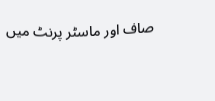صاف اور ماسٹر پرنٹ میں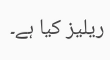ریلیز کیا ہے۔